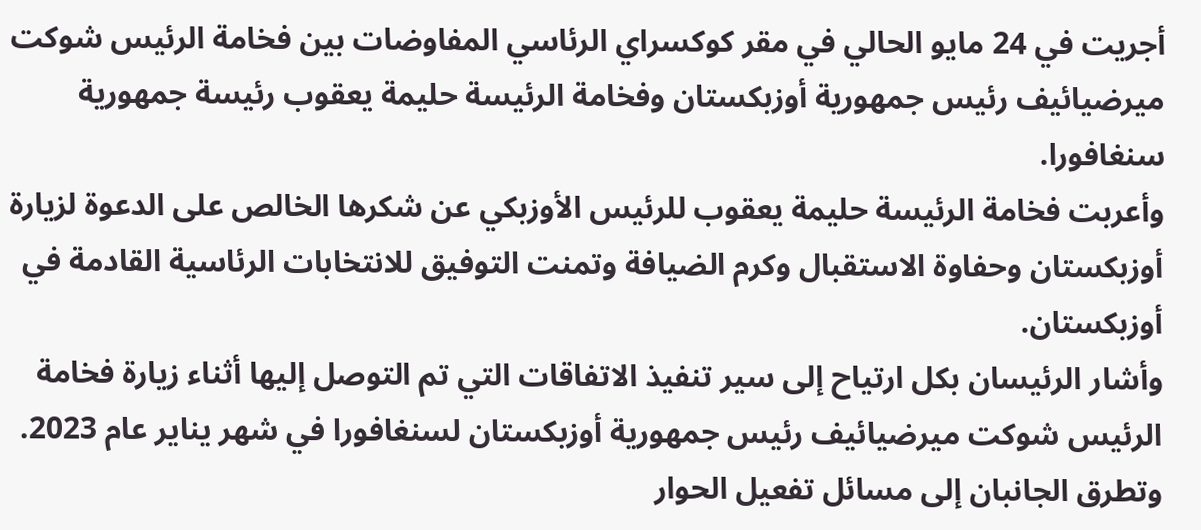أجريت في 24 مايو الحالي في مقر كوكسراي الرئاسي المفاوضات بين فخامة الرئيس شوكت ميرضيائيف رئيس جمهورية أوزبكستان وفخامة الرئيسة حليمة يعقوب رئيسة جمهورية سنغافورا.
وأعربت فخامة الرئيسة حليمة يعقوب للرئيس الأوزبكي عن شكرها الخالص على الدعوة لزيارة أوزبكستان وحفاوة الاستقبال وكرم الضيافة وتمنت التوفيق للانتخابات الرئاسية القادمة في أوزبكستان.
وأشار الرئيسان بكل ارتياح إلى سير تنفيذ الاتفاقات التي تم التوصل إليها أثناء زيارة فخامة الرئيس شوكت ميرضيائيف رئيس جمهورية أوزبكستان لسنغافورا في شهر يناير عام 2023.
وتطرق الجانبان إلى مسائل تفعيل الحوار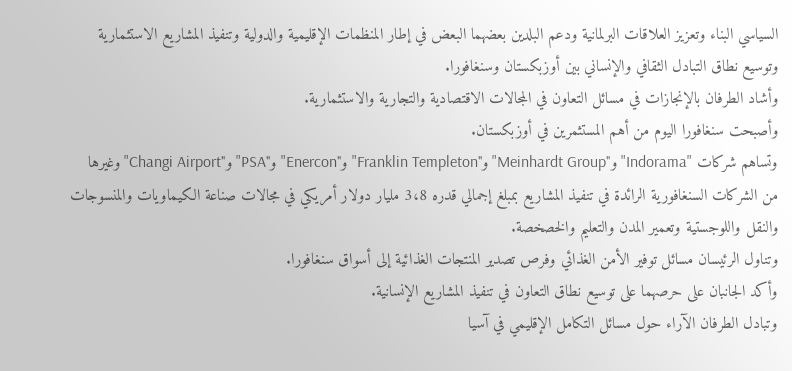السياسي البناء وتعزيز العلاقات البرلمانية ودعم البلدين بعضهما البعض في إطار المنظمات الإقليمية والدولية وتنفيذ المشاريع الاستثمارية وتوسيع نطاق التبادل الثقافي والإنساني بين أوزبكستان وسنغافورا.
وأشاد الطرفان بالإنجازات في مسائل التعاون في المجالات الاقتصادية والتجارية والاستثمارية.
وأصبحت سنغافورا اليوم من أهم المستثمرين في أوزبكستان.
وتساهم شركات "Indorama" و"Meinhardt Group" و"Franklin Templeton" و"Enercon" و"PSA" و"Changi Airport" وغيرها من الشركات السنغافورية الرائدة في تنفيذ المشاريع بمبلغ إجمالي قدره 3،8 مليار دولار أمريكي في مجالات صناعة الكيماويات والمنسوجات والنقل واللوجستية وتعمير المدن والتعليم والخصخصة.
وتناول الرئيسان مسائل توفير الأمن الغذائي وفرص تصدير المنتجات الغذائية إلى أسواق سنغافورا.
وأكد الجانبان على حرصهما على توسيع نطاق التعاون في تنفيذ المشاريع الإنسانية.
وتبادل الطرفان الآراء حول مسائل التكامل الإقليمي في آسيا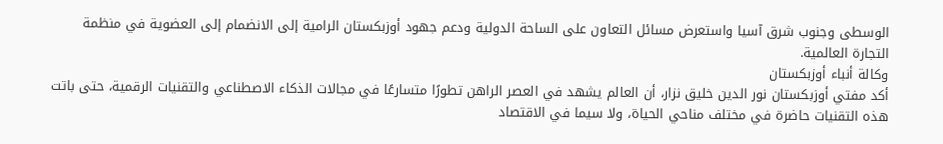الوسطى وجنوب شرق آسيا واستعرض مسائل التعاون على الساحة الدولية ودعم جهود أوزبكستان الرامية إلى الانضمام إلى العضوية في منظمة التجارة العالمية.
وكالة أنباء أوزبكستان
أكد مفتي أوزبكستان نور الدين خليق نزار، أن العالم يشهد في العصر الراهن تطورًا متسارعًا في مجالات الذكاء الاصطناعي والتقنيات الرقمية، حتى باتت هذه التقنيات حاضرة في مختلف مناحي الحياة، ولا سيما في الاقتصاد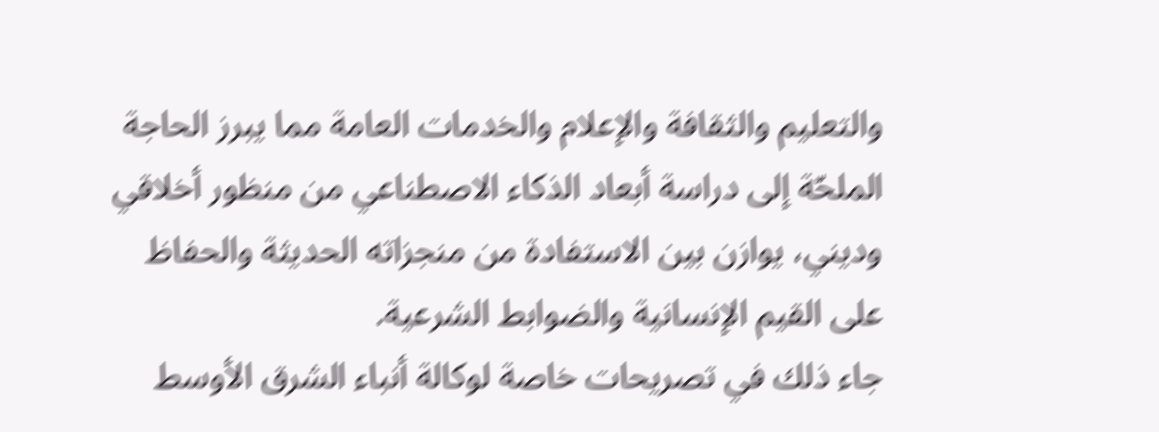والتعليم والثقافة والإعلام والخدمات العامة مما يبرز الحاجة الملحّة إلى دراسة أبعاد الذكاء الاصطناعي من منظور أخلاقي وديني، يوازن بين الاستفادة من منجزاته الحديثة والحفاظ على القيم الإنسانية والضوابط الشرعية.
جاء ذلك في تصريحات خاصة لوكالة أنباء الشرق الأوسط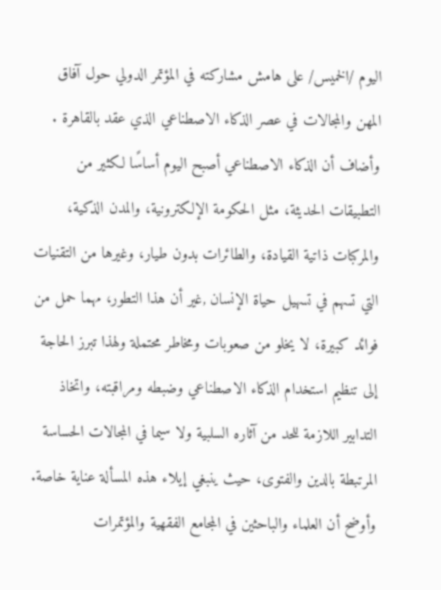اليوم /الخميس/ على هامش مشاركته في المؤتمر الدولي حول آفاق المهن والمجالات في عصر الذكاء الاصطناعي الذي عقد بالقاهرة .
وأضاف أن الذكاء الاصطناعي أصبح اليوم أساسًا لكثير من التطبيقات الحديثة، مثل الحكومة الإلكترونية، والمدن الذكية، والمركبات ذاتية القيادة، والطائرات بدون طيار، وغيرها من التقنيات التي تسهم في تسهيل حياة الإنسان ,غير أن هذا التطور، مهما حمل من فوائد كبيرة، لا يخلو من صعوبات ومخاطر محتملة ولهذا تبرز الحاجة إلى تنظيم استخدام الذكاء الاصطناعي وضبطه ومراقبته، واتخاذ التدابير اللازمة للحد من آثاره السلبية ولا سيما في المجالات الحساسة المرتبطة بالدين والفتوى، حيث ينبغي إيلاء هذه المسألة عناية خاصة.
وأوضح أن العلماء والباحثين في المجامع الفقهية والمؤتمرات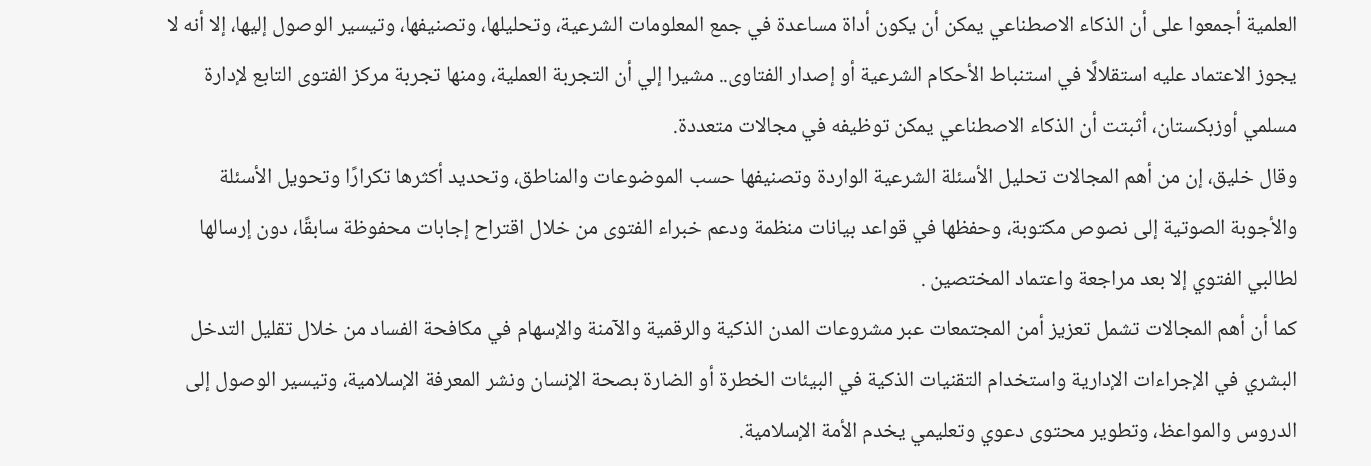العلمية أجمعوا على أن الذكاء الاصطناعي يمكن أن يكون أداة مساعدة في جمع المعلومات الشرعية، وتحليلها، وتصنيفها، وتيسير الوصول إليها، إلا أنه لا يجوز الاعتماد عليه استقلالًا في استنباط الأحكام الشرعية أو إصدار الفتاوى.. مشيرا إلي أن التجربة العملية، ومنها تجربة مركز الفتوى التابع لإدارة مسلمي أوزبكستان، أثبتت أن الذكاء الاصطناعي يمكن توظيفه في مجالات متعددة.
وقال خليق، إن من أهم المجالات تحليل الأسئلة الشرعية الواردة وتصنيفها حسب الموضوعات والمناطق، وتحديد أكثرها تكرارًا وتحويل الأسئلة والأجوبة الصوتية إلى نصوص مكتوبة، وحفظها في قواعد بيانات منظمة ودعم خبراء الفتوى من خلال اقتراح إجابات محفوظة سابقًا، دون إرسالها لطالبي الفتوي إلا بعد مراجعة واعتماد المختصين .
كما أن أهم المجالات تشمل تعزيز أمن المجتمعات عبر مشروعات المدن الذكية والرقمية والآمنة والإسهام في مكافحة الفساد من خلال تقليل التدخل البشري في الإجراءات الإدارية واستخدام التقنيات الذكية في البيئات الخطرة أو الضارة بصحة الإنسان ونشر المعرفة الإسلامية، وتيسير الوصول إلى الدروس والمواعظ، وتطوير محتوى دعوي وتعليمي يخدم الأمة الإسلامية.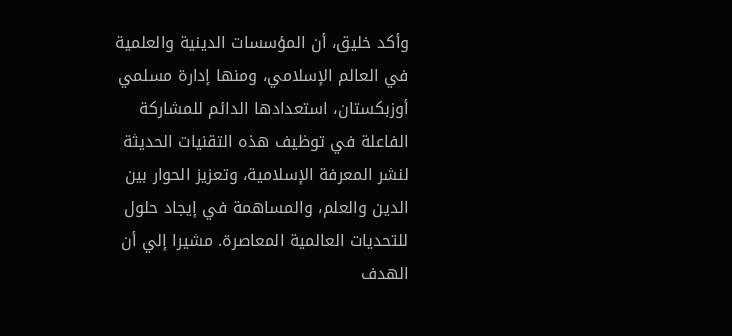وأكد خليق، أن المؤسسات الدينية والعلمية في العالم الإسلامي، ومنها إدارة مسلمي أوزبكستان، استعدادها الدائم للمشاركة الفاعلة في توظيف هذه التقنيات الحديثة لنشر المعرفة الإسلامية، وتعزيز الحوار بين الدين والعلم، والمساهمة في إيجاد حلول للتحديات العالمية المعاصرة. مشيرا إلي أن الهدف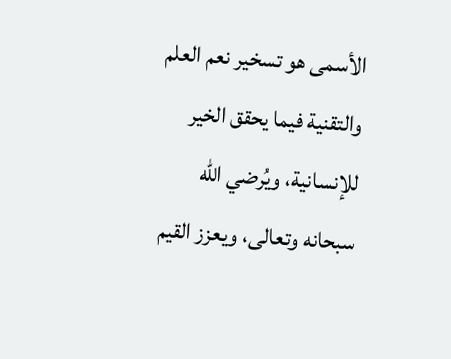الأسمى هو تسخير نعم العلم والتقنية فيما يحقق الخير للإنسانية، ويُرضي الله سبحانه وتعالى، ويعزز القيم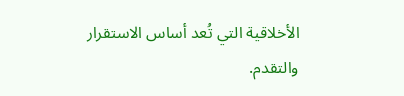الأخلاقية التي تُعد أساس الاستقرار والتقدم.